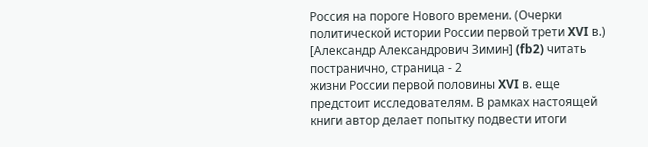Россия на пороге Нового времени. (Очерки политической истории России первой трети XVI в.) [Александр Александрович Зимин] (fb2) читать постранично, страница - 2
жизни России первой половины XVI в. еще предстоит исследователям. В рамках настоящей книги автор делает попытку подвести итоги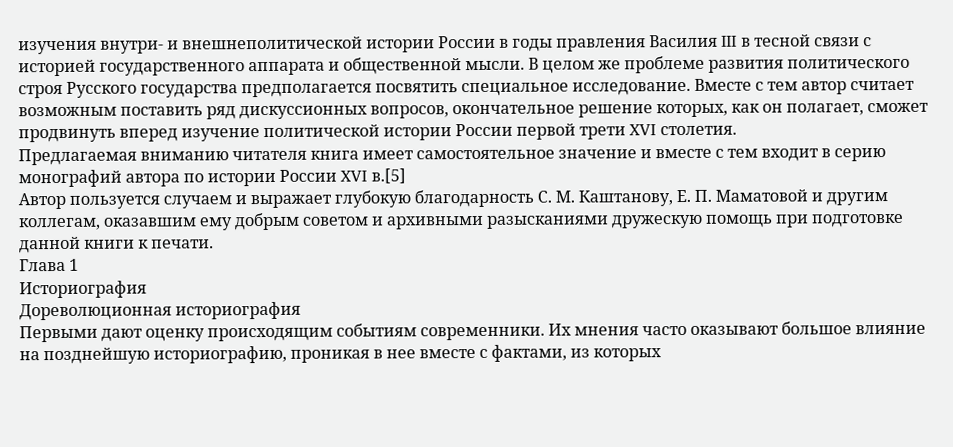изучения внутри- и внешнеполитической истории России в годы правления Василия III в тесной связи с историей государственного аппарата и общественной мысли. В целом же проблеме развития политического строя Русского государства предполагается посвятить специальное исследование. Вместе с тем автор считает возможным поставить ряд дискуссионных вопросов, окончательное решение которых, как он полагает, сможет продвинуть вперед изучение политической истории России первой трети XVI столетия.
Предлагаемая вниманию читателя книга имеет самостоятельное значение и вместе с тем входит в серию монографий автора по истории России XVI в.[5]
Автор пользуется случаем и выражает глубокую благодарность С. М. Каштанову, Е. П. Маматовой и другим коллегам, оказавшим ему добрым советом и архивными разысканиями дружескую помощь при подготовке данной книги к печати.
Глава 1
Историография
Дореволюционная историография
Первыми дают оценку происходящим событиям современники. Их мнения часто оказывают большое влияние на позднейшую историографию, проникая в нее вместе с фактами, из которых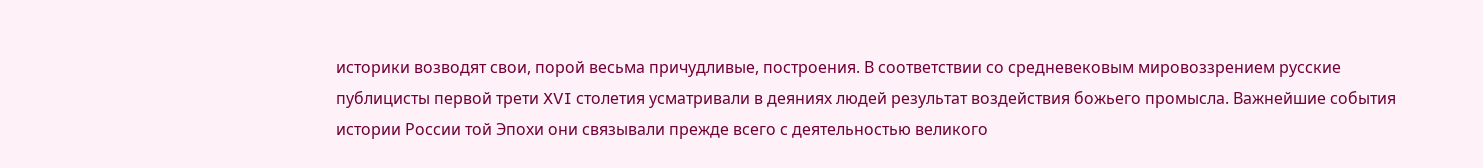историки возводят свои, порой весьма причудливые, построения. В соответствии со средневековым мировоззрением русские публицисты первой трети XVI столетия усматривали в деяниях людей результат воздействия божьего промысла. Важнейшие события истории России той Эпохи они связывали прежде всего с деятельностью великого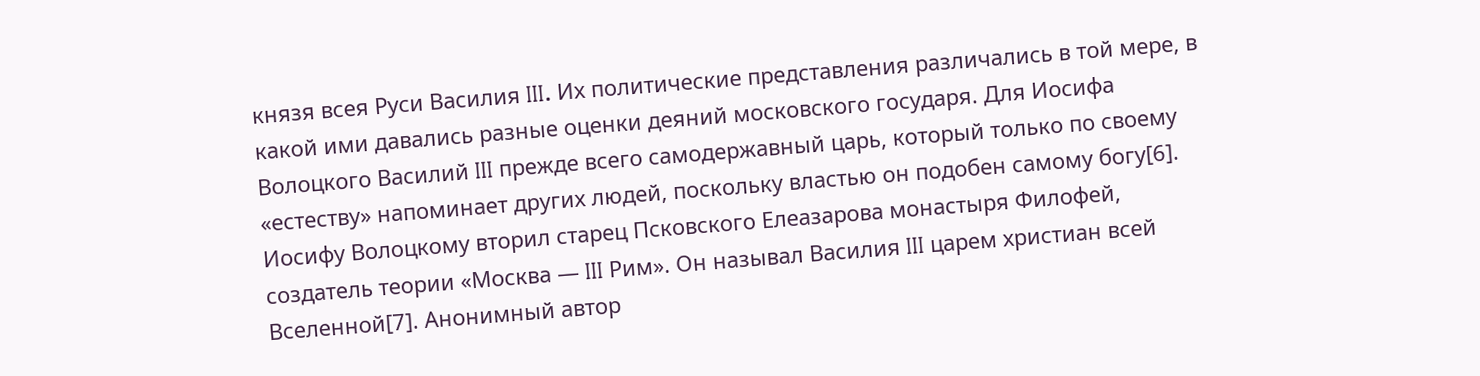князя всея Руси Василия III. Их политические представления различались в той мере, в какой ими давались разные оценки деяний московского государя. Для Иосифа Волоцкого Василий III прежде всего самодержавный царь, который только по своему «естеству» напоминает других людей, поскольку властью он подобен самому богу[6].
Иосифу Волоцкому вторил старец Псковского Елеазарова монастыря Филофей, создатель теории «Москва — III Рим». Он называл Василия III царем христиан всей Вселенной[7]. Анонимный автор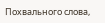Похвального слова,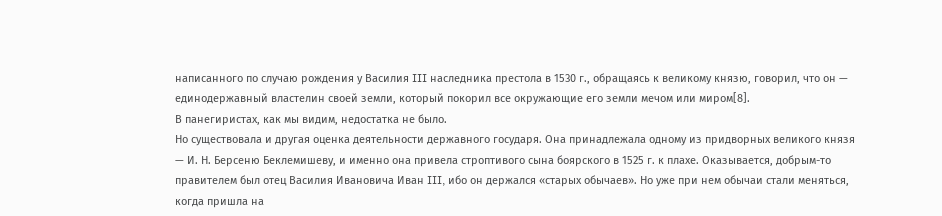написанного по случаю рождения у Василия III наследника престола в 1530 г., обращаясь к великому князю, говорил, что он — единодержавный властелин своей земли, который покорил все окружающие его земли мечом или миром[8].
В панегиристах, как мы видим, недостатка не было.
Но существовала и другая оценка деятельности державного государя. Она принадлежала одному из придворных великого князя — И. Н. Берсеню Беклемишеву, и именно она привела строптивого сына боярского в 1525 г. к плахе. Оказывается, добрым-то правителем был отец Василия Ивановича Иван III, ибо он держался «старых обычаев». Но уже при нем обычаи стали меняться, когда пришла на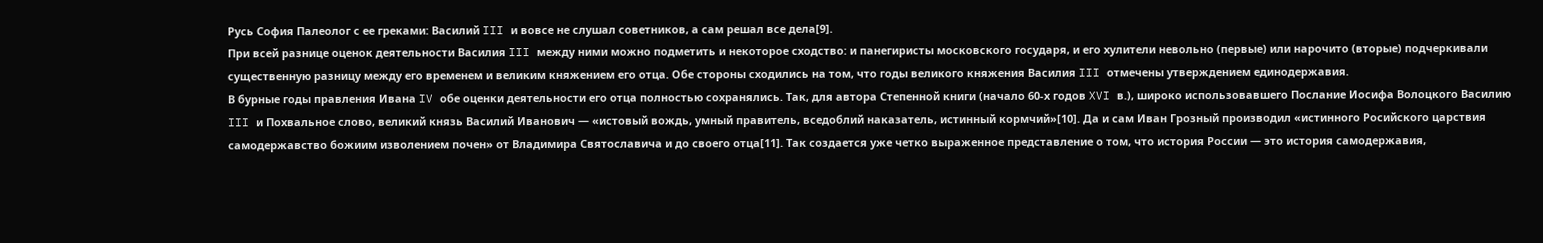Русь София Палеолог с ее греками: Василий III и вовсе не слушал советников, а сам решал все дела[9].
При всей разнице оценок деятельности Василия III между ними можно подметить и некоторое сходство: и панегиристы московского государя, и его хулители невольно (первые) или нарочито (вторые) подчеркивали существенную разницу между его временем и великим княжением его отца. Обе стороны сходились на том, что годы великого княжения Василия III отмечены утверждением единодержавия.
В бурные годы правления Ивана IV обе оценки деятельности его отца полностью сохранялись. Так, для автора Степенной книги (начало 60-х годов XVI в.), широко использовавшего Послание Иосифа Волоцкого Василию III и Похвальное слово, великий князь Василий Иванович — «истовый вождь, умный правитель, вседоблий наказатель, истинный кормчий»[10]. Да и сам Иван Грозный производил «истинного Росийского царствия самодержавство божиим изволением почен» от Владимира Святославича и до своего отца[11]. Так создается уже четко выраженное представление о том, что история России — это история самодержавия,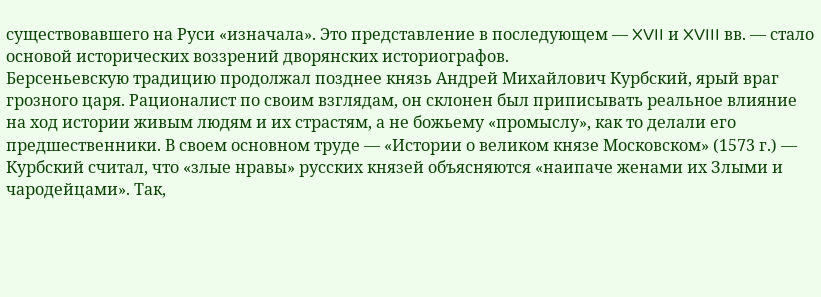существовавшего на Руси «изначала». Это представление в последующем — XVII и XVIII вв. — стало основой исторических воззрений дворянских историографов.
Берсеньевскую традицию продолжал позднее князь Андрей Михайлович Курбский, ярый враг грозного царя. Рационалист по своим взглядам, он склонен был приписывать реальное влияние на ход истории живым людям и их страстям, а не божьему «промыслу», как то делали его предшественники. В своем основном труде — «Истории о великом князе Московском» (1573 г.) — Курбский считал, что «злые нравы» русских князей объясняются «наипаче женами их Злыми и чародейцами». Так,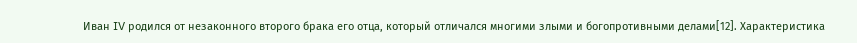Иван IV родился от незаконного второго брака его отца, который отличался многими злыми и богопротивными делами[12]. Характеристика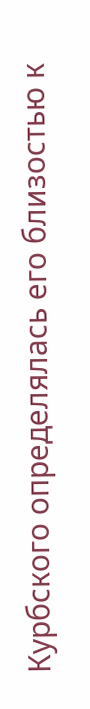Курбского определялась его близостью к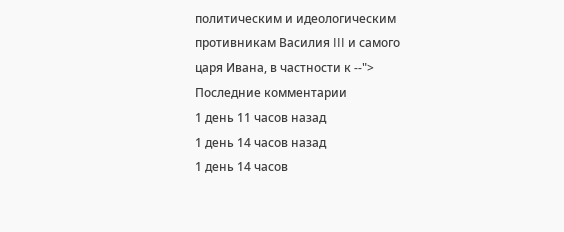политическим и идеологическим противникам Василия III и самого царя Ивана, в частности к --">
Последние комментарии
1 день 11 часов назад
1 день 14 часов назад
1 день 14 часов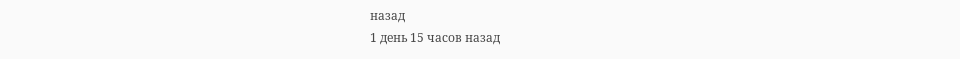назад
1 день 15 часов назад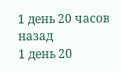1 день 20 часов назад
1 день 20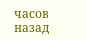часов назад